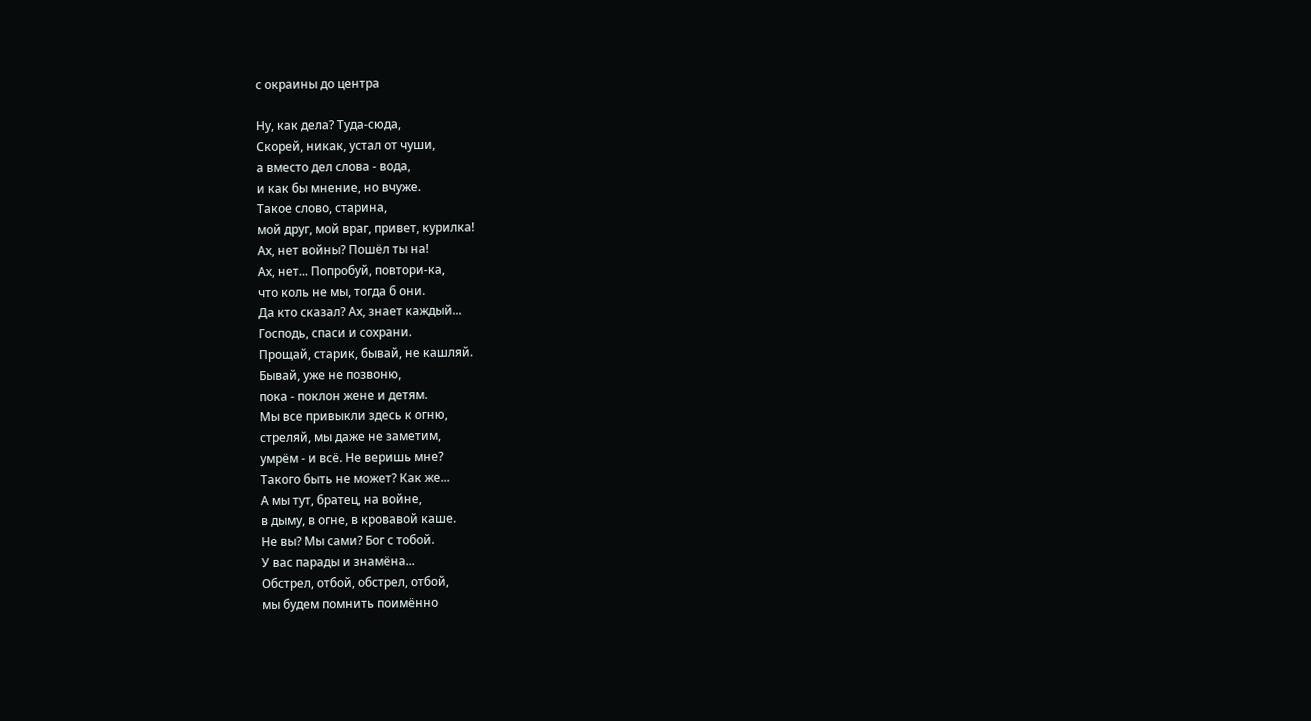с окраины до центра

Ну, как дела? Туда-сюда,
Скорей, никак, устал от чуши,
а вместо дел слова - вода,
и как бы мнение, но вчуже.
Такое слово, старина,
мой друг, мой враг, привет, курилка!
Ах, нет войны? Пошёл ты на!
Ах, нет... Попробуй, повтори-ка,
что коль не мы, тогда б они.
Да кто сказал? Ах, знает каждый...
Господь, спаси и сохрани.
Прощай, старик, бывай, не кашляй.
Бывай, уже не позвоню,
пока - поклон жене и детям.
Мы все привыкли здесь к огню,
стреляй, мы даже не заметим,
умрём - и всё. Не веришь мне?
Такого быть не может? Как же...
А мы тут, братец, на войне,
в дыму, в огне, в кровавой каше.
Не вы? Мы сами? Бог с тобой.
У вас парады и знамёна...
Обстрел, отбой, обстрел, отбой,
мы будем помнить поимённо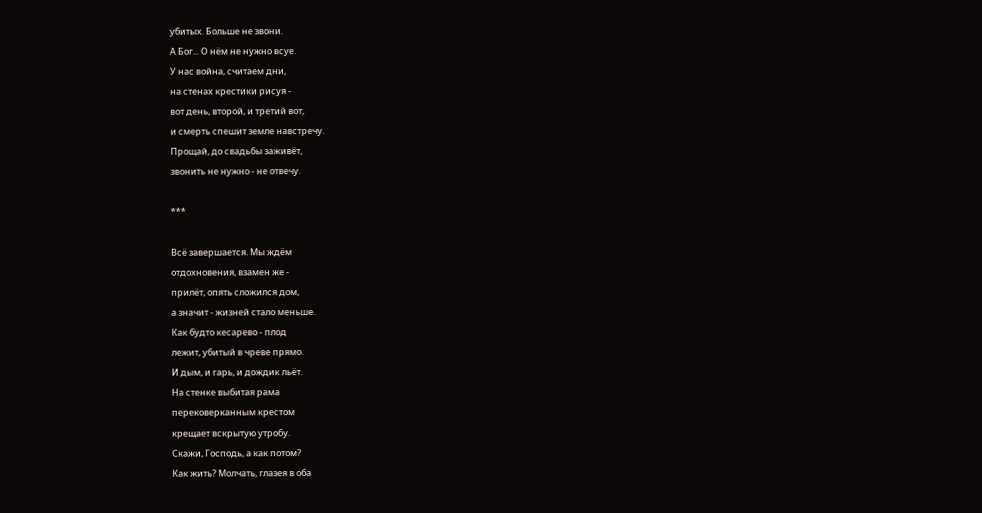убитых. Больше не звони.
А Бог... О нём не нужно всуе.
У нас война, считаем дни,
на стенах крестики рисуя -
вот день, второй, и третий вот,
и смерть спешит земле навстречу.
Прощай, до свадьбы заживёт,
звонить не нужно - не отвечу.

***

Всё завершается. Мы ждём
отдохновения, взамен же -
прилёт, опять сложился дом,
а значит - жизней стало меньше.
Как будто кесарево - плод
лежит, убитый в чреве прямо.
И дым, и гарь, и дождик льёт.
На стенке выбитая рама
перековерканным крестом
крещает вскрытую утробу.
Скажи, Господь, а как потом?
Как жить? Молчать, глазея в оба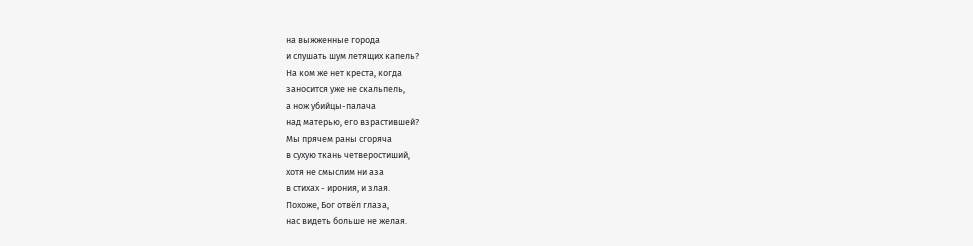на выжженные города
и слушать шум летящих капель?
На ком же нет креста, когда
заносится уже не скальпель,
а нож убийцы-палача
над матерью, его взрастившей?
Мы прячем раны сгоряча
в сухую ткань четверостиший,
хотя не смыслим ни аза
в стихах - ирония, и злая.
Похоже, Бог отвёл глаза,
нас видеть больше не желая.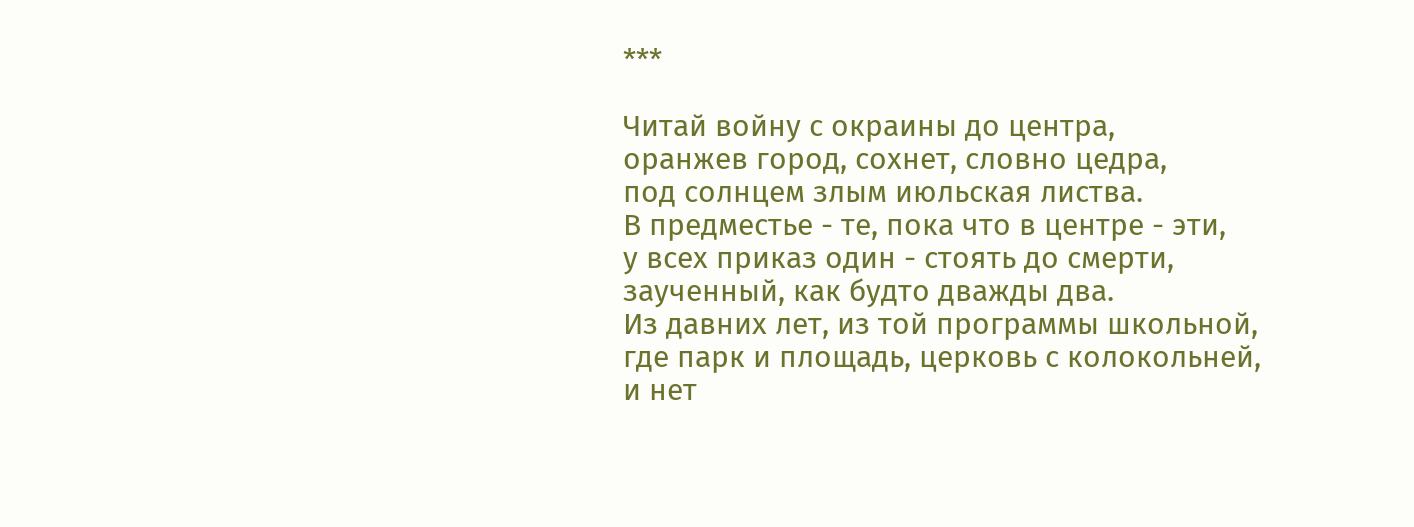***

Читай войну с окраины до центра,
оранжев город, сохнет, словно цедра,
под солнцем злым июльская листва.
В предместье - те, пока что в центре - эти,
у всех приказ один - стоять до смерти,
заученный, как будто дважды два.
Из давних лет, из той программы школьной,
где парк и площадь, церковь с колокольней,
и нет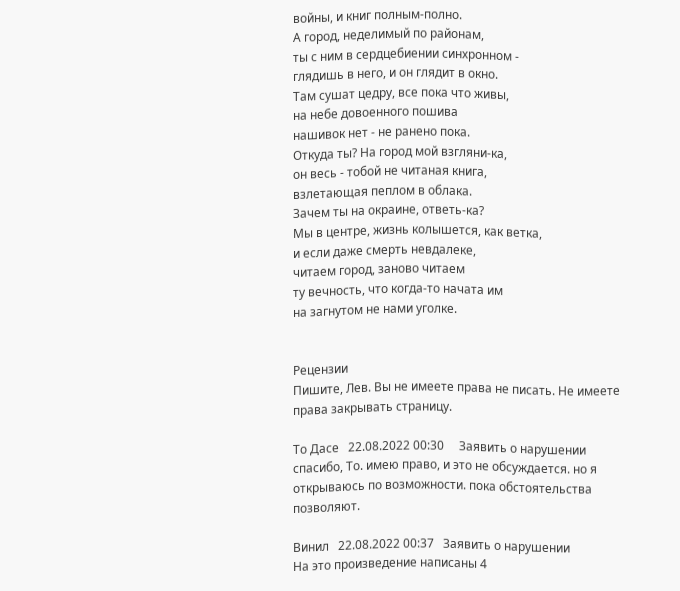войны, и книг полным-полно.
А город, неделимый по районам,
ты с ним в сердцебиении синхронном -
глядишь в него, и он глядит в окно.
Там сушат цедру, все пока что живы,
на небе довоенного пошива
нашивок нет - не ранено пока.
Откуда ты? На город мой взгляни-ка,
он весь - тобой не читаная книга,
взлетающая пеплом в облака.
Зачем ты на окраине, ответь-ка?
Мы в центре, жизнь колышется, как ветка,
и если даже смерть невдалеке,
читаем город, заново читаем
ту вечность, что когда-то начата им
на загнутом не нами уголке.


Рецензии
Пишите, Лев. Вы не имеете права не писать. Не имеете права закрывать страницу.

То Дасе   22.08.2022 00:30     Заявить о нарушении
спасибо, То. имею право, и это не обсуждается. но я открываюсь по возможности. пока обстоятельства позволяют.

Винил   22.08.2022 00:37   Заявить о нарушении
На это произведение написаны 4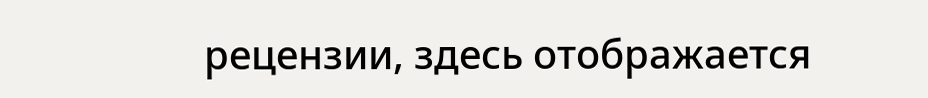рецензии, здесь отображается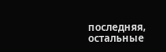последняя, остальные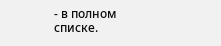- в полном списке.